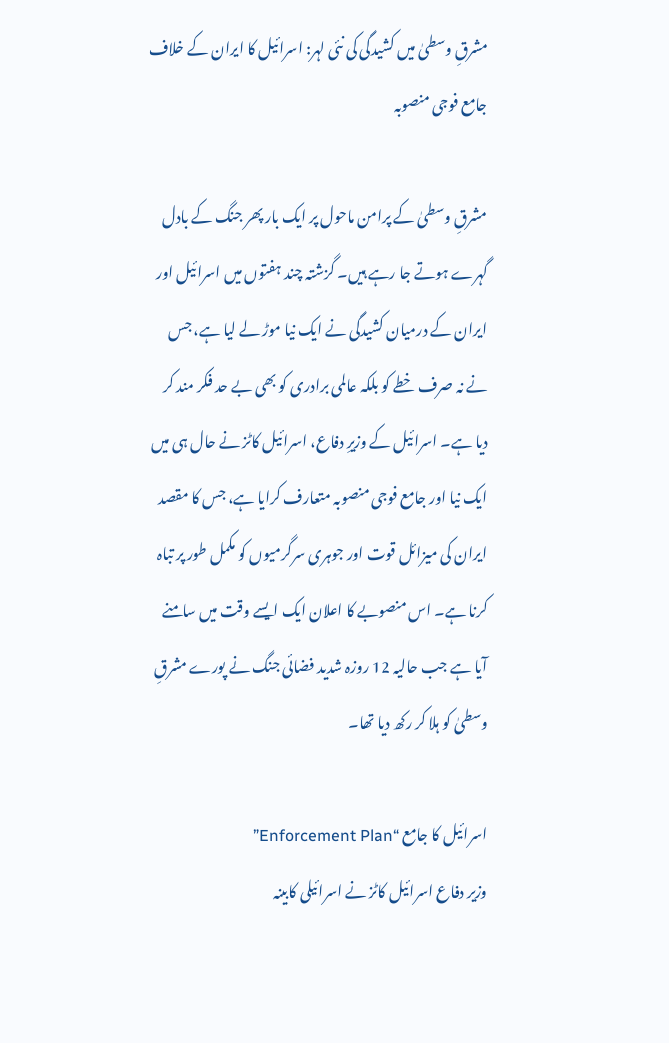مشرقِ وسطیٰ میں کشیدگی کی نئی لہر: اسرائیل کا ایران کے خلاف جامع فوجی منصوبہ

مشرقِ وسطیٰ کے پرامن ماحول پر ایک بار پھر جنگ کے بادل گہرے ہوتے جا رہے ہیں۔ گزشتہ چند ہفتوں میں اسرائیل اور ایران کے درمیان کشیدگی نے ایک نیا موڑ لے لیا ہے، جس نے نہ صرف خطے کو بلکہ عالمی برادری کو بھی بے حد فکر مند کر دیا ہے۔ اسرائیل کے وزیرِ دفاع، اسرائیل کاٹز نے حال ہی میں ایک نیا اور جامع فوجی منصوبہ متعارف کرایا ہے، جس کا مقصد ایران کی میزائل قوت اور جوہری سرگرمیوں کو مکمل طور پر تباہ کرنا ہے۔ اس منصوبے کا اعلان ایک ایسے وقت میں سامنے آیا ہے جب حالیہ 12 روزہ شدید فضائی جنگ نے پورے مشرقِ وسطیٰ کو ہلا کر رکھ دیا تھا۔

اسرائیل کا جامع “Enforcement Plan”
وزیر دفاع اسرائیل کاٹز نے اسرائیلی کابینہ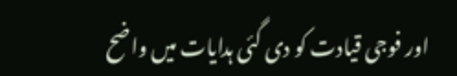اور فوجی قیادت کو دی گئی ہدایات میں واضح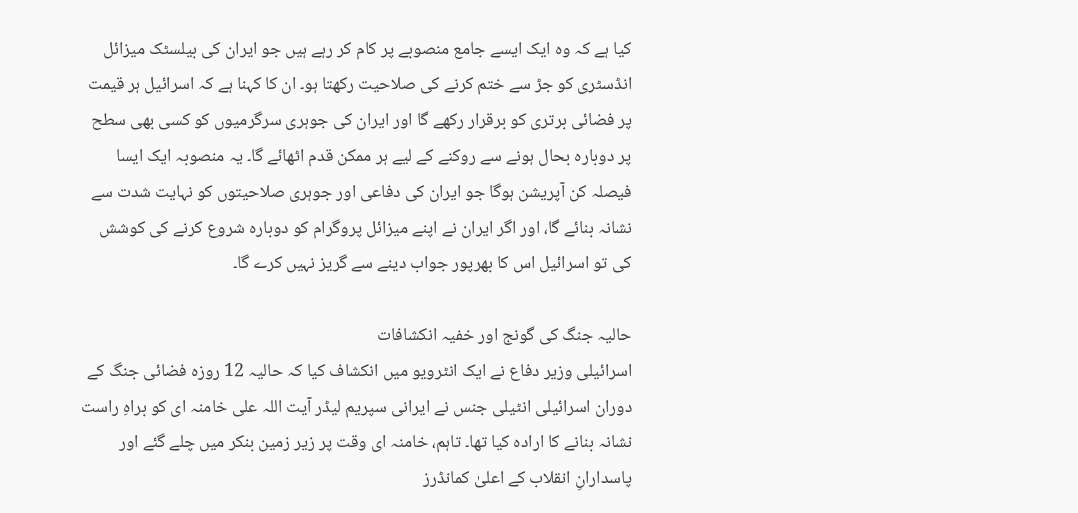کیا ہے کہ وہ ایک ایسے جامع منصوبے پر کام کر رہے ہیں جو ایران کی بیلسٹک میزائل انڈسٹری کو جڑ سے ختم کرنے کی صلاحیت رکھتا ہو۔ ان کا کہنا ہے کہ اسرائیل ہر قیمت پر فضائی برتری کو برقرار رکھے گا اور ایران کی جوہری سرگرمیوں کو کسی بھی سطح پر دوبارہ بحال ہونے سے روکنے کے لیے ہر ممکن قدم اٹھائے گا۔ یہ منصوبہ ایک ایسا فیصلہ کن آپریشن ہوگا جو ایران کی دفاعی اور جوہری صلاحیتوں کو نہایت شدت سے نشانہ بنائے گا، اور اگر ایران نے اپنے میزائل پروگرام کو دوبارہ شروع کرنے کی کوشش کی تو اسرائیل اس کا بھرپور جواب دینے سے گریز نہیں کرے گا۔

حالیہ جنگ کی گونج اور خفیہ انکشافات
اسرائیلی وزیر دفاع نے ایک انٹرویو میں انکشاف کیا کہ حالیہ 12 روزہ فضائی جنگ کے دوران اسرائیلی انٹیلی جنس نے ایرانی سپریم لیڈر آیت اللہ علی خامنہ ای کو براہِ راست نشانہ بنانے کا ارادہ کیا تھا۔ تاہم، خامنہ ای وقت پر زیر زمین بنکر میں چلے گئے اور پاسدارانِ انقلاب کے اعلیٰ کمانڈرز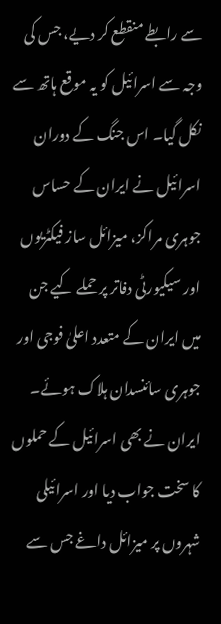سے رابطے منقطع کر دیے، جس کی وجہ سے اسرائیل کو یہ موقع ہاتھ سے نکل گیا۔ اس جنگ کے دوران اسرائیل نے ایران کے حساس جوہری مراکز، میزائل ساز فیکٹریوں اور سیکیورٹی دفاتر پر حملے کیے جن میں ایران کے متعدد اعلیٰ فوجی اور جوہری سائنسدان ہلاک ہوئے۔ ایران نے بھی اسرائیل کے حملوں کا سخت جواب دیا اور اسرائیلی شہروں پر میزائل داغے جس سے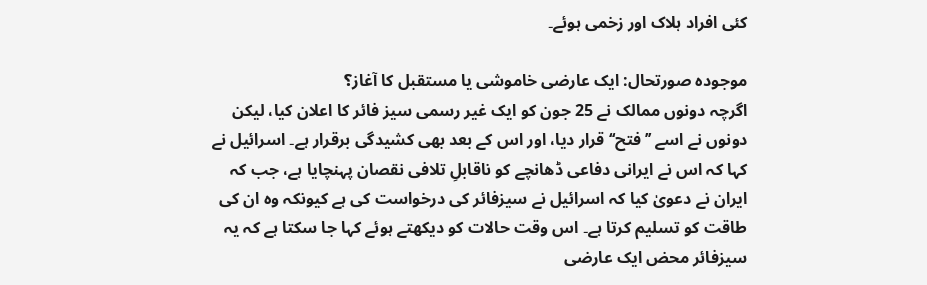کئی افراد ہلاک اور زخمی ہوئے۔

موجودہ صورتحال: ایک عارضی خاموشی یا مستقبل کا آغاز؟
اگرچہ دونوں ممالک نے 25 جون کو ایک غیر رسمی سیز فائر کا اعلان کیا، لیکن دونوں نے اسے ’’فتح‘‘ قرار دیا، اور اس کے بعد بھی کشیدگی برقرار ہے۔ اسرائیل نے کہا کہ اس نے ایرانی دفاعی ڈھانچے کو ناقابلِ تلافی نقصان پہنچایا ہے، جب کہ ایران نے دعویٰ کیا کہ اسرائیل نے سیزفائر کی درخواست کی ہے کیونکہ وہ ان کی طاقت کو تسلیم کرتا ہے۔ اس وقت حالات کو دیکھتے ہوئے کہا جا سکتا ہے کہ یہ سیزفائر محض ایک عارضی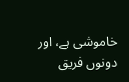خاموشی ہے، اور دونوں فریق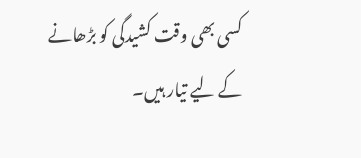کسی بھی وقت کشیدگی کو بڑھانے کے لیے تیار ہیں۔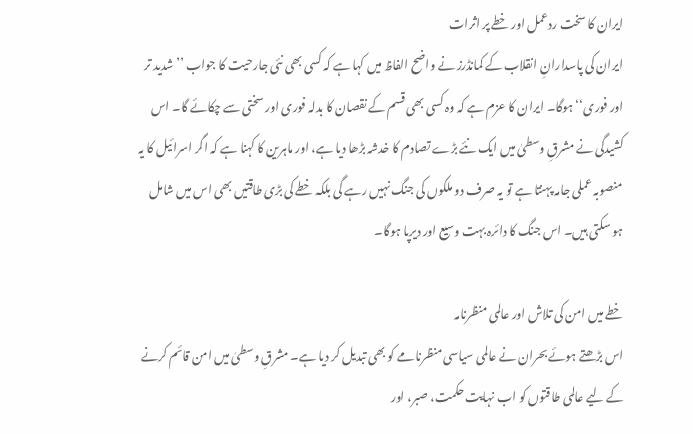ایران کا سخت ردعمل اور خطے پر اثرات
ایران کی پاسدارانِ انقلاب کے کمانڈرز نے واضح الفاظ میں کہا ہے کہ کسی بھی نئی جارحیت کا جواب ’’شدید تر اور فوری‘‘ ہوگا۔ ایران کا عزم ہے کہ وہ کسی بھی قسم کے نقصان کا بدلہ فوری اور سختی سے چکائے گا۔ اس کشیدگی نے مشرقِ وسطیٰ میں ایک نئے بڑے تصادم کا خدشہ بڑھا دیا ہے، اور ماہرین کا کہنا ہے کہ اگر اسرائیل کا یہ منصوبہ عملی جامہ پہنتا ہے تو یہ صرف دو ملکوں کی جنگ نہیں رہے گی بلکہ خطے کی بڑی طاقتیں بھی اس میں شامل ہو سکتی ہیں۔ اس جنگ کا دائرہ بہت وسیع اور دیرپا ہوگا۔

خطے میں امن کی تلاش اور عالمی منظرنامہ
اس بڑھتے ہوئے بحران نے عالمی سیاسی منظرنامے کو بھی تبدیل کر دیا ہے۔ مشرقِ وسطیٰ میں امن قائم کرنے کے لیے عالمی طاقتوں کو اب نہایت حکمت، صبر، اور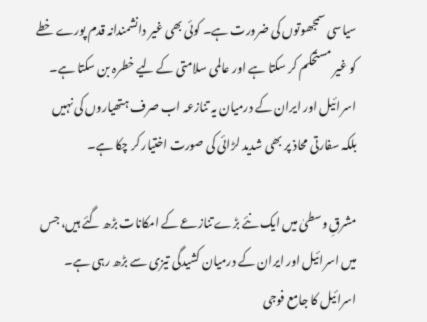سیاسی سمجھوتوں کی ضرورت ہے۔ کوئی بھی غیر دانشمندانہ قدم پورے خطے کو غیر مستحکم کر سکتا ہے اور عالمی سلامتی کے لیے خطرہ بن سکتا ہے۔ اسرائیل اور ایران کے درمیان یہ تنازعہ اب صرف ہتھیاروں کی نہیں بلکہ سفارتی محاذ پر بھی شدید لڑائی کی صورت اختیار کر چکا ہے۔

مشرقِ وسطیٰ میں ایک نئے بڑے تنازعے کے امکانات بڑھ گئے ہیں، جس میں اسرائیل اور ایران کے درمیان کشیدگی تیزی سے بڑھ رہی ہے۔ اسرائیل کا جامع فوجی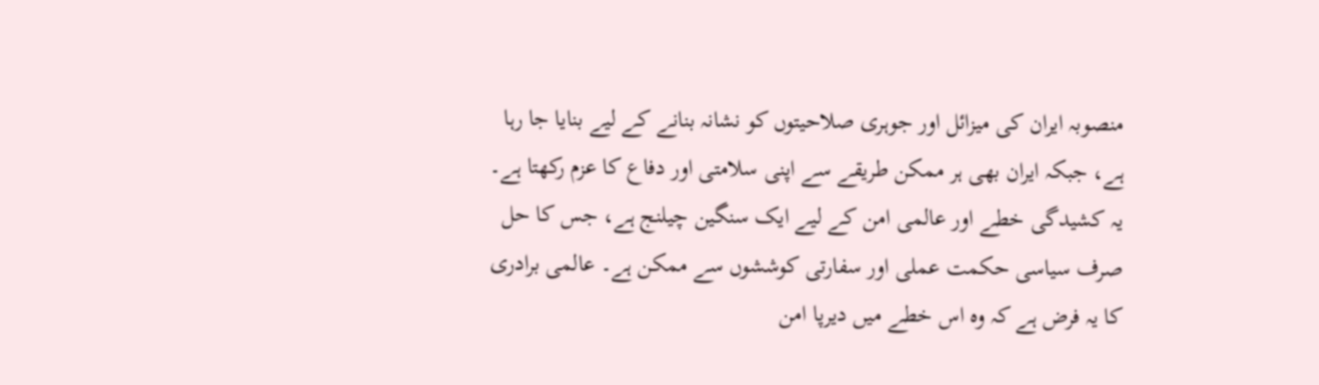منصوبہ ایران کی میزائل اور جوہری صلاحیتوں کو نشانہ بنانے کے لیے بنایا جا رہا ہے، جبکہ ایران بھی ہر ممکن طریقے سے اپنی سلامتی اور دفاع کا عزم رکھتا ہے۔ یہ کشیدگی خطے اور عالمی امن کے لیے ایک سنگین چیلنج ہے، جس کا حل صرف سیاسی حکمت عملی اور سفارتی کوششوں سے ممکن ہے۔ عالمی برادری کا یہ فرض ہے کہ وہ اس خطے میں دیرپا امن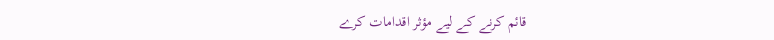قائم کرنے کے لیے مؤثر اقدامات کرے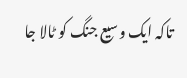تاکہ ایک وسیع جنگ کو ٹالا جا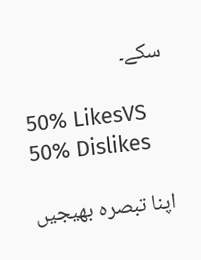سکے۔

50% LikesVS
50% Dislikes

اپنا تبصرہ بھیجیں